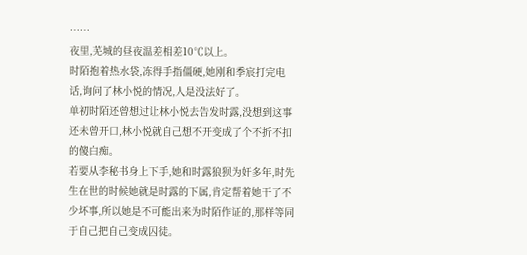……
夜里,芜城的昼夜温差相差10℃以上。
时陌抱着热水袋,冻得手指僵硬,她刚和季宸打完电话,询问了林小悦的情况,人是没法好了。
单初时陌还曾想过让林小悦去告发时露,没想到这事还未曾开口,林小悦就自己想不开变成了个不折不扣的傻白痴。
若要从李秘书身上下手,她和时露狼狈为奸多年,时先生在世的时候她就是时露的下属,肯定帮着她干了不少坏事,所以她是不可能出来为时陌作证的,那样等同于自己把自己变成囚徒。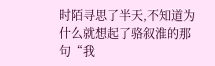时陌寻思了半天,不知道为什么就想起了骆叙淮的那句“我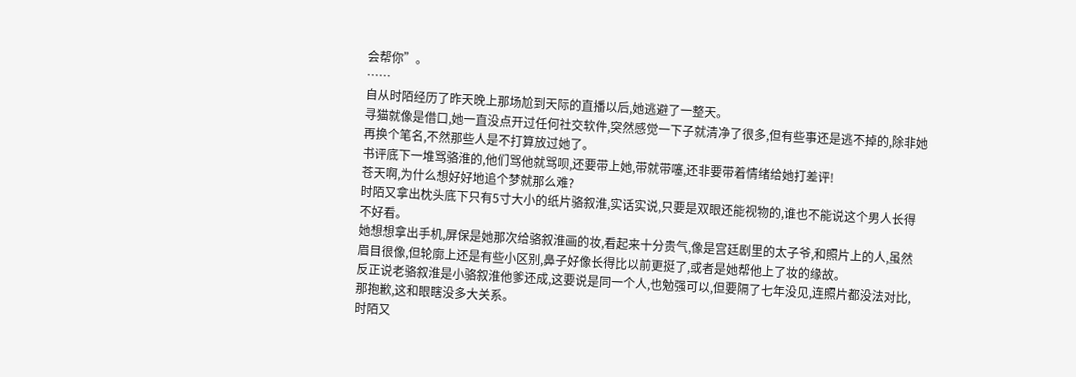会帮你”。
……
自从时陌经历了昨天晚上那场尬到天际的直播以后,她逃避了一整天。
寻猫就像是借口,她一直没点开过任何社交软件,突然感觉一下子就清净了很多,但有些事还是逃不掉的,除非她再换个笔名,不然那些人是不打算放过她了。
书评底下一堆骂骆淮的,他们骂他就骂呗,还要带上她,带就带噻,还非要带着情绪给她打差评!
苍天啊,为什么想好好地追个梦就那么难?
时陌又拿出枕头底下只有5寸大小的纸片骆叙淮,实话实说,只要是双眼还能视物的,谁也不能说这个男人长得不好看。
她想想拿出手机,屏保是她那次给骆叙淮画的妆,看起来十分贵气,像是宫廷剧里的太子爷,和照片上的人,虽然眉目很像,但轮廓上还是有些小区别,鼻子好像长得比以前更挺了,或者是她帮他上了妆的缘故。
反正说老骆叙淮是小骆叙淮他爹还成,这要说是同一个人,也勉强可以,但要隔了七年没见,连照片都没法对比,那抱歉,这和眼瞎没多大关系。
时陌又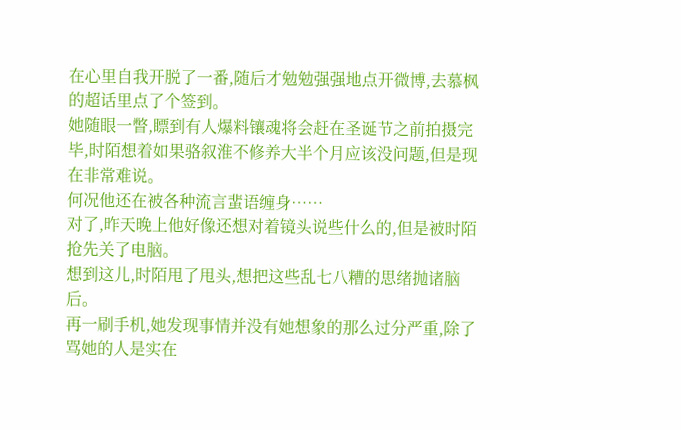在心里自我开脱了一番,随后才勉勉强强地点开微博,去慕枫的超话里点了个签到。
她随眼一瞥,瞟到有人爆料镶魂将会赶在圣诞节之前拍摄完毕,时陌想着如果骆叙淮不修养大半个月应该没问题,但是现在非常难说。
何况他还在被各种流言蜚语缠身……
对了,昨天晚上他好像还想对着镜头说些什么的,但是被时陌抢先关了电脑。
想到这儿,时陌甩了甩头,想把这些乱七八糟的思绪抛诸脑后。
再一刷手机,她发现事情并没有她想象的那么过分严重,除了骂她的人是实在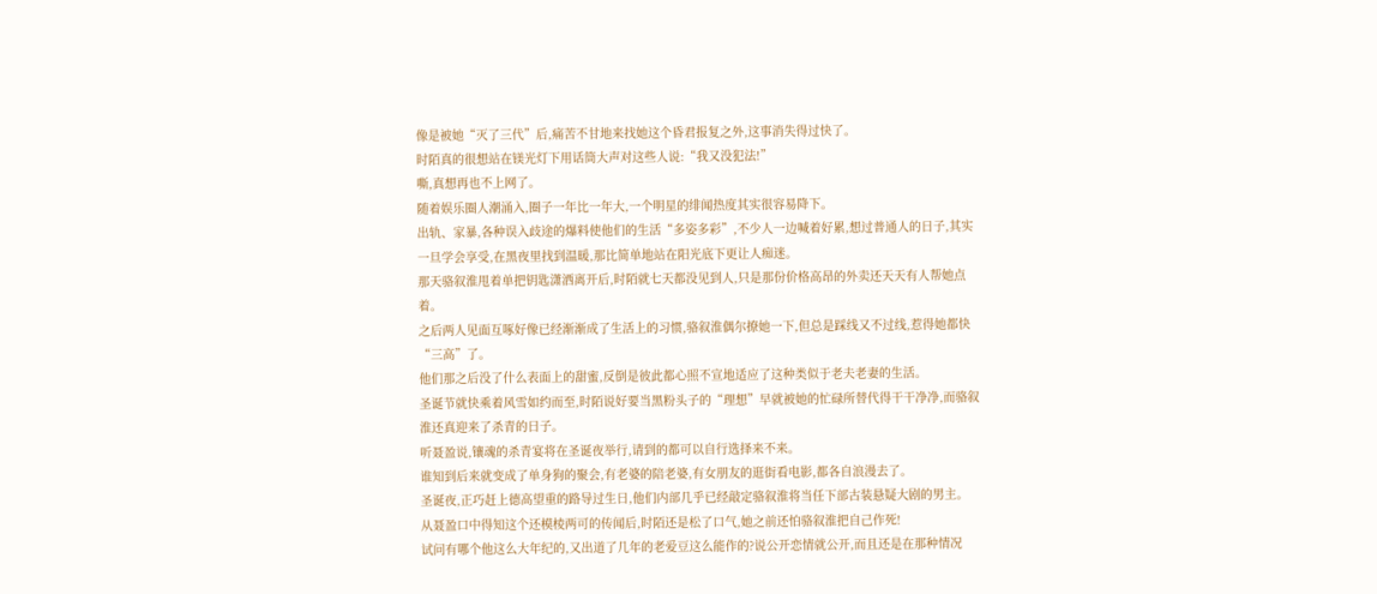像是被她“灭了三代”后,痛苦不甘地来找她这个昏君报复之外,这事消失得过快了。
时陌真的很想站在镁光灯下用话筒大声对这些人说:“我又没犯法!”
嘶,真想再也不上网了。
随着娱乐圈人潮涌入,圈子一年比一年大,一个明星的绯闻热度其实很容易降下。
出轨、家暴,各种误入歧途的爆料使他们的生活“多姿多彩”,不少人一边喊着好累,想过普通人的日子,其实一旦学会享受,在黑夜里找到温暖,那比简单地站在阳光底下更让人痴迷。
那天骆叙淮甩着单把钥匙潇洒离开后,时陌就七天都没见到人,只是那份价格高昂的外卖还天天有人帮她点着。
之后两人见面互啄好像已经渐渐成了生活上的习惯,骆叙淮偶尔撩她一下,但总是踩线又不过线,惹得她都快“三高”了。
他们那之后没了什么表面上的甜蜜,反倒是彼此都心照不宣地适应了这种类似于老夫老妻的生活。
圣诞节就快乘着风雪如约而至,时陌说好要当黑粉头子的“理想”早就被她的忙碌所替代得干干净净,而骆叙淮还真迎来了杀青的日子。
听聂盈说,镶魂的杀青宴将在圣诞夜举行,请到的都可以自行选择来不来。
谁知到后来就变成了单身狗的聚会,有老婆的陪老婆,有女朋友的逛街看电影,都各自浪漫去了。
圣诞夜,正巧赶上德高望重的路导过生日,他们内部几乎已经敲定骆叙淮将当任下部古装悬疑大剧的男主。
从聂盈口中得知这个还模棱两可的传闻后,时陌还是松了口气,她之前还怕骆叙淮把自己作死!
试问有哪个他这么大年纪的,又出道了几年的老爱豆这么能作的?说公开恋情就公开,而且还是在那种情况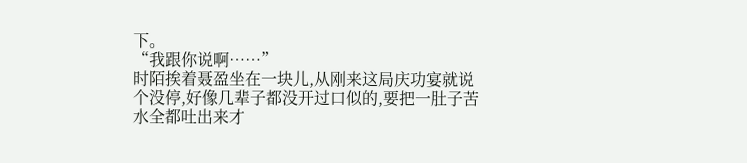下。
“我跟你说啊……”
时陌挨着聂盈坐在一块儿,从刚来这局庆功宴就说个没停,好像几辈子都没开过口似的,要把一肚子苦水全都吐出来才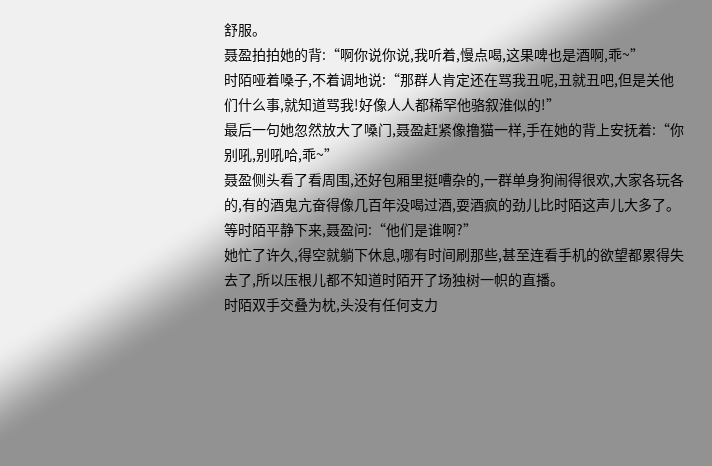舒服。
聂盈拍拍她的背:“啊你说你说,我听着,慢点喝,这果啤也是酒啊,乖~”
时陌哑着嗓子,不着调地说:“那群人肯定还在骂我丑呢,丑就丑吧,但是关他们什么事,就知道骂我!好像人人都稀罕他骆叙淮似的!”
最后一句她忽然放大了嗓门,聂盈赶紧像撸猫一样,手在她的背上安抚着:“你别吼,别吼哈,乖~”
聂盈侧头看了看周围,还好包厢里挺嘈杂的,一群单身狗闹得很欢,大家各玩各的,有的酒鬼亢奋得像几百年没喝过酒,耍酒疯的劲儿比时陌这声儿大多了。
等时陌平静下来,聂盈问:“他们是谁啊?”
她忙了许久,得空就躺下休息,哪有时间刷那些,甚至连看手机的欲望都累得失去了,所以压根儿都不知道时陌开了场独树一帜的直播。
时陌双手交叠为枕,头没有任何支力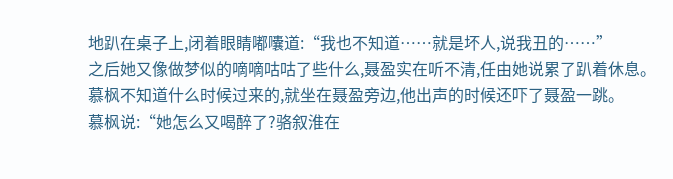地趴在桌子上,闭着眼睛嘟囔道:“我也不知道……就是坏人,说我丑的……”
之后她又像做梦似的嘀嘀咕咕了些什么,聂盈实在听不清,任由她说累了趴着休息。
慕枫不知道什么时候过来的,就坐在聂盈旁边,他出声的时候还吓了聂盈一跳。
慕枫说:“她怎么又喝醉了?骆叙淮在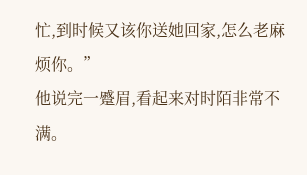忙,到时候又该你送她回家,怎么老麻烦你。”
他说完一蹙眉,看起来对时陌非常不满。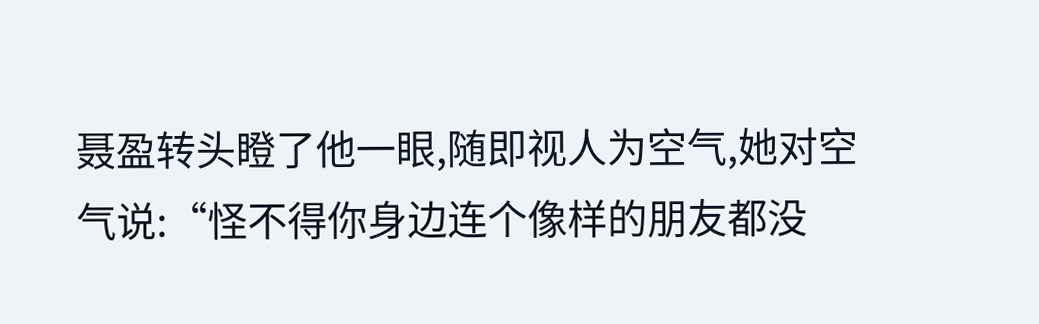聂盈转头瞪了他一眼,随即视人为空气,她对空气说:“怪不得你身边连个像样的朋友都没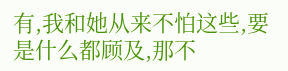有,我和她从来不怕这些,要是什么都顾及,那不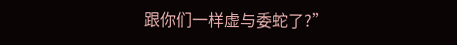跟你们一样虚与委蛇了?”